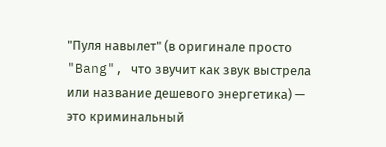"Пуля навылет" (в оригинале просто "Bang", что звучит как звук выстрела или название дешевого энергетика) — это криминальный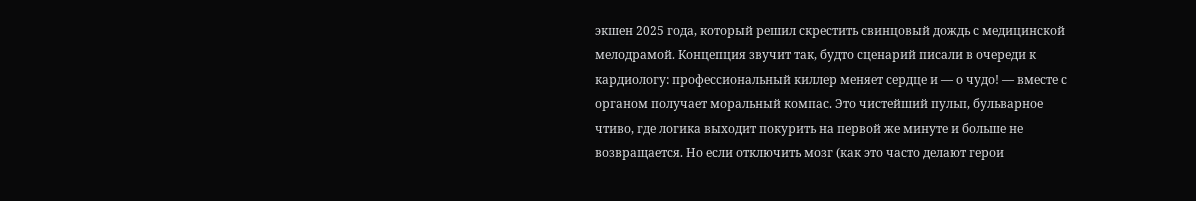экшен 2025 года, который решил скрестить свинцовый дождь с медицинской мелодрамой. Концепция звучит так, будто сценарий писали в очереди к кардиологу: профессиональный киллер меняет сердце и — о чудо! — вместе с органом получает моральный компас. Это чистейший пульп, бульварное чтиво, где логика выходит покурить на первой же минуте и больше не возвращается. Но если отключить мозг (как это часто делают герои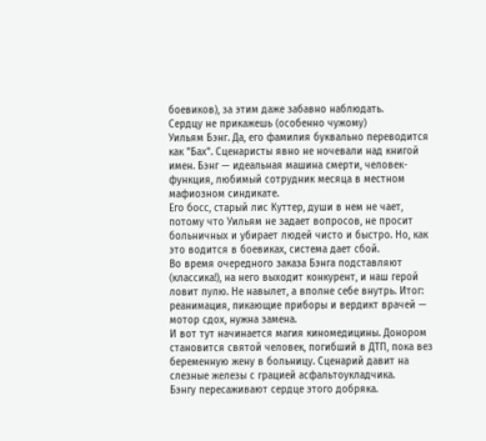боевиков), за этим даже забавно наблюдать.
Сердцу не прикажешь (особенно чужому)
Уильям Бэнг. Да, его фамилия буквально переводится как "Бах". Сценаристы явно не ночевали над книгой имен. Бэнг — идеальная машина смерти, человек-функция, любимый сотрудник месяца в местном мафиозном синдикате.
Его босс, старый лис Куттер, души в нем не чает, потому что Уильям не задает вопросов, не просит больничных и убирает людей чисто и быстро. Но, как это водится в боевиках, система дает сбой.
Во время очередного заказа Бэнга подставляют (классика!), на него выходит конкурент, и наш герой ловит пулю. Не навылет, а вполне себе внутрь. Итог: реанимация, пикающие приборы и вердикт врачей — мотор сдох, нужна замена.
И вот тут начинается магия киномедицины. Донором становится святой человек, погибший в ДТП, пока вез беременную жену в больницу. Сценарий давит на слезные железы с грацией асфальтоукладчика.
Бэнгу пересаживают сердце этого добряка.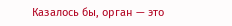Казалось бы, орган — это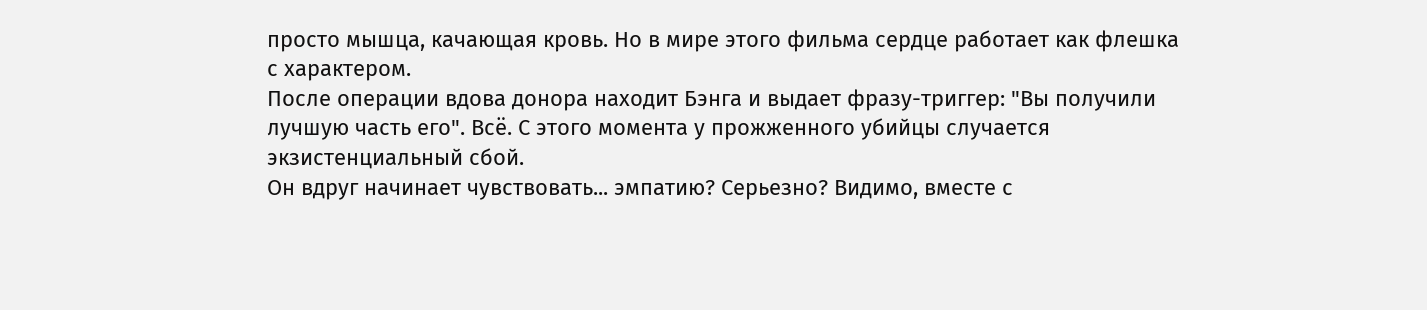просто мышца, качающая кровь. Но в мире этого фильма сердце работает как флешка с характером.
После операции вдова донора находит Бэнга и выдает фразу-триггер: "Вы получили лучшую часть его". Всё. С этого момента у прожженного убийцы случается экзистенциальный сбой.
Он вдруг начинает чувствовать... эмпатию? Серьезно? Видимо, вместе с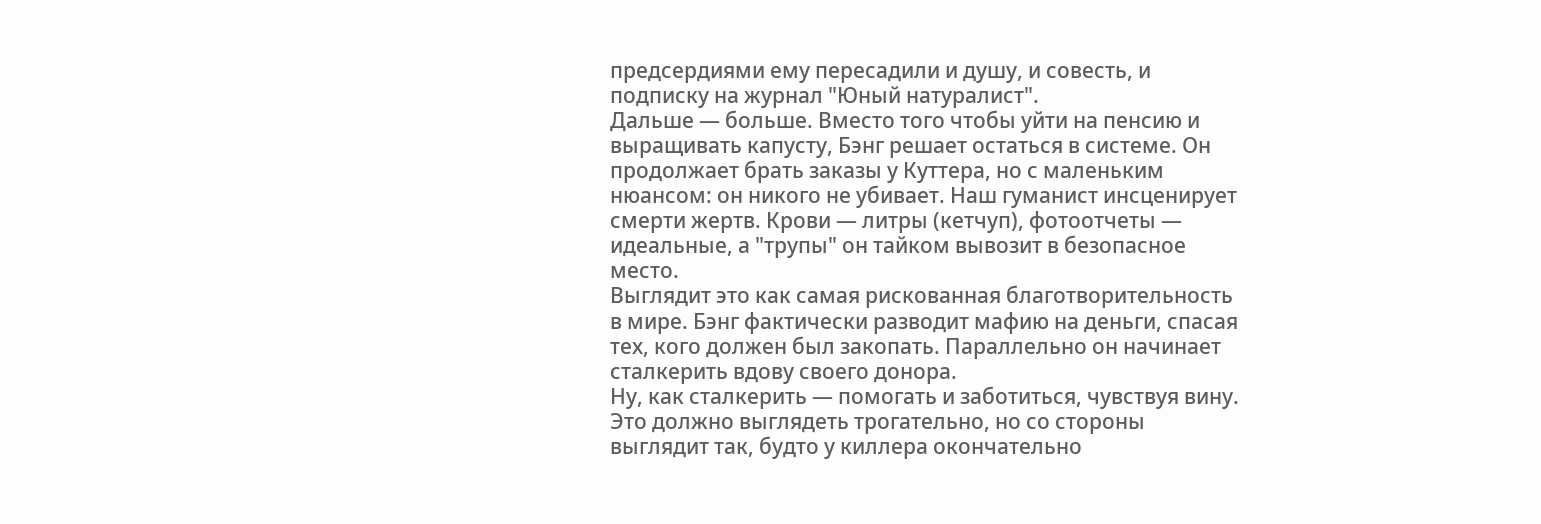предсердиями ему пересадили и душу, и совесть, и подписку на журнал "Юный натуралист".
Дальше — больше. Вместо того чтобы уйти на пенсию и выращивать капусту, Бэнг решает остаться в системе. Он продолжает брать заказы у Куттера, но с маленьким нюансом: он никого не убивает. Наш гуманист инсценирует смерти жертв. Крови — литры (кетчуп), фотоотчеты — идеальные, а "трупы" он тайком вывозит в безопасное место.
Выглядит это как самая рискованная благотворительность в мире. Бэнг фактически разводит мафию на деньги, спасая тех, кого должен был закопать. Параллельно он начинает сталкерить вдову своего донора.
Ну, как сталкерить — помогать и заботиться, чувствуя вину. Это должно выглядеть трогательно, но со стороны выглядит так, будто у киллера окончательно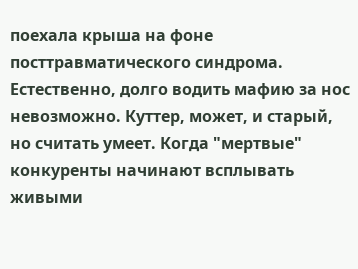поехала крыша на фоне посттравматического синдрома.
Естественно, долго водить мафию за нос невозможно. Куттер, может, и старый, но считать умеет. Когда "мертвые" конкуренты начинают всплывать живыми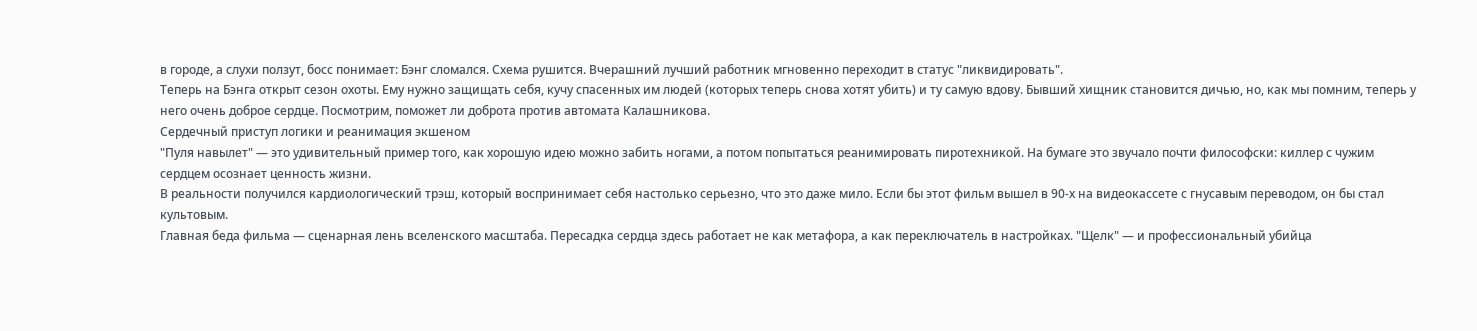в городе, а слухи ползут, босс понимает: Бэнг сломался. Схема рушится. Вчерашний лучший работник мгновенно переходит в статус "ликвидировать".
Теперь на Бэнга открыт сезон охоты. Ему нужно защищать себя, кучу спасенных им людей (которых теперь снова хотят убить) и ту самую вдову. Бывший хищник становится дичью, но, как мы помним, теперь у него очень доброе сердце. Посмотрим, поможет ли доброта против автомата Калашникова.
Сердечный приступ логики и реанимация экшеном
"Пуля навылет" — это удивительный пример того, как хорошую идею можно забить ногами, а потом попытаться реанимировать пиротехникой. На бумаге это звучало почти философски: киллер с чужим сердцем осознает ценность жизни.
В реальности получился кардиологический трэш, который воспринимает себя настолько серьезно, что это даже мило. Если бы этот фильм вышел в 90-х на видеокассете с гнусавым переводом, он бы стал культовым.
Главная беда фильма — сценарная лень вселенского масштаба. Пересадка сердца здесь работает не как метафора, а как переключатель в настройках. "Щелк" — и профессиональный убийца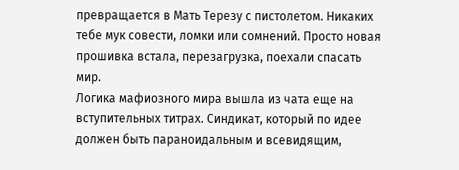превращается в Мать Терезу с пистолетом. Никаких тебе мук совести, ломки или сомнений. Просто новая прошивка встала, перезагрузка, поехали спасать мир.
Логика мафиозного мира вышла из чата еще на вступительных титрах. Синдикат, который по идее должен быть параноидальным и всевидящим,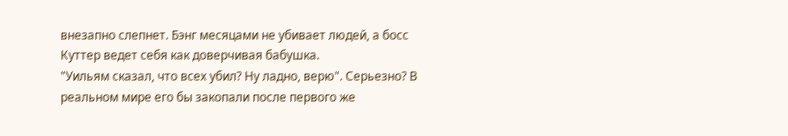внезапно слепнет. Бэнг месяцами не убивает людей, а босс Куттер ведет себя как доверчивая бабушка.
"Уильям сказал, что всех убил? Ну ладно, верю". Серьезно? В реальном мире его бы закопали после первого же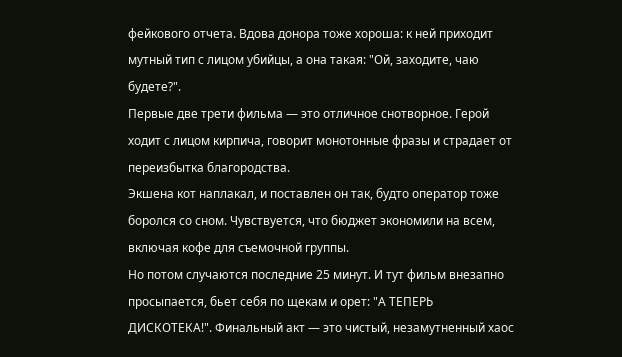фейкового отчета. Вдова донора тоже хороша: к ней приходит мутный тип с лицом убийцы, а она такая: "Ой, заходите, чаю будете?".
Первые две трети фильма — это отличное снотворное. Герой ходит с лицом кирпича, говорит монотонные фразы и страдает от переизбытка благородства.
Экшена кот наплакал, и поставлен он так, будто оператор тоже боролся со сном. Чувствуется, что бюджет экономили на всем, включая кофе для съемочной группы.
Но потом случаются последние 25 минут. И тут фильм внезапно просыпается, бьет себя по щекам и орет: "А ТЕПЕРЬ ДИСКОТЕКА!". Финальный акт — это чистый, незамутненный хаос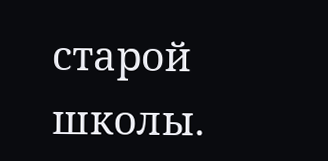старой школы.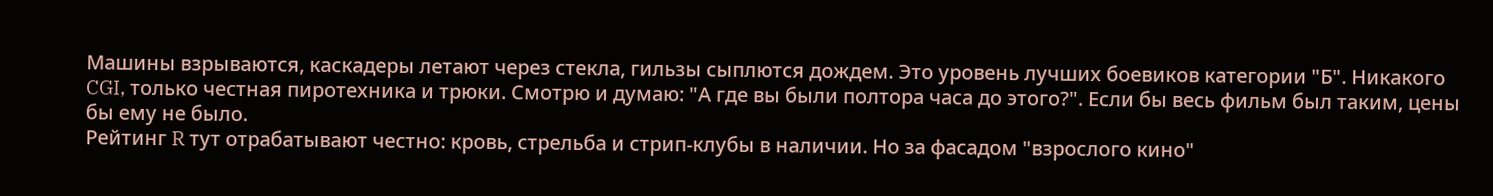Машины взрываются, каскадеры летают через стекла, гильзы сыплются дождем. Это уровень лучших боевиков категории "Б". Никакого CGI, только честная пиротехника и трюки. Смотрю и думаю: "А где вы были полтора часа до этого?". Если бы весь фильм был таким, цены бы ему не было.
Рейтинг R тут отрабатывают честно: кровь, стрельба и стрип-клубы в наличии. Но за фасадом "взрослого кино"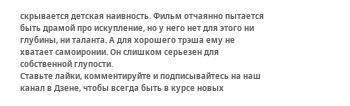скрывается детская наивность. Фильм отчаянно пытается быть драмой про искупление, но у него нет для этого ни глубины, ни таланта. А для хорошего трэша ему не хватает самоиронии. Он слишком серьезен для собственной глупости.
Ставьте лайки, комментируйте и подписывайтесь на наш канал в Дзене, чтобы всегда быть в курсе новых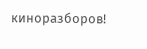киноразборов!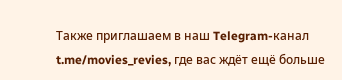Также приглашаем в наш Telegram-канал t.me/movies_revies, где вас ждёт ещё больше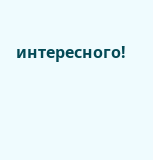интересного!